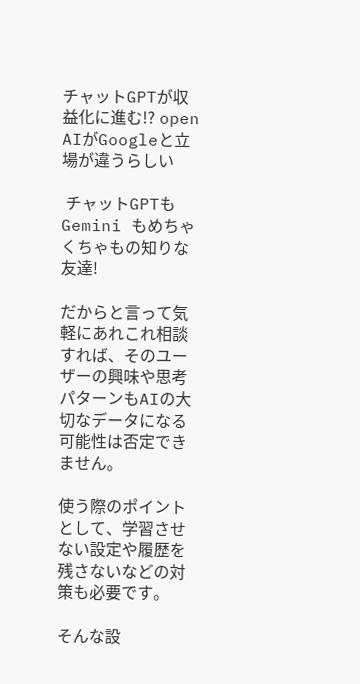チャットGPTが収益化に進む!? open AIがGoogleと立場が違うらしい

 チャットGPTもGemini もめちゃくちゃもの知りな友達!

だからと言って気軽にあれこれ相談すれば、そのユーザーの興味や思考パターンもAIの大切なデータになる可能性は否定できません。

使う際のポイントとして、学習させない設定や履歴を残さないなどの対策も必要です。

そんな設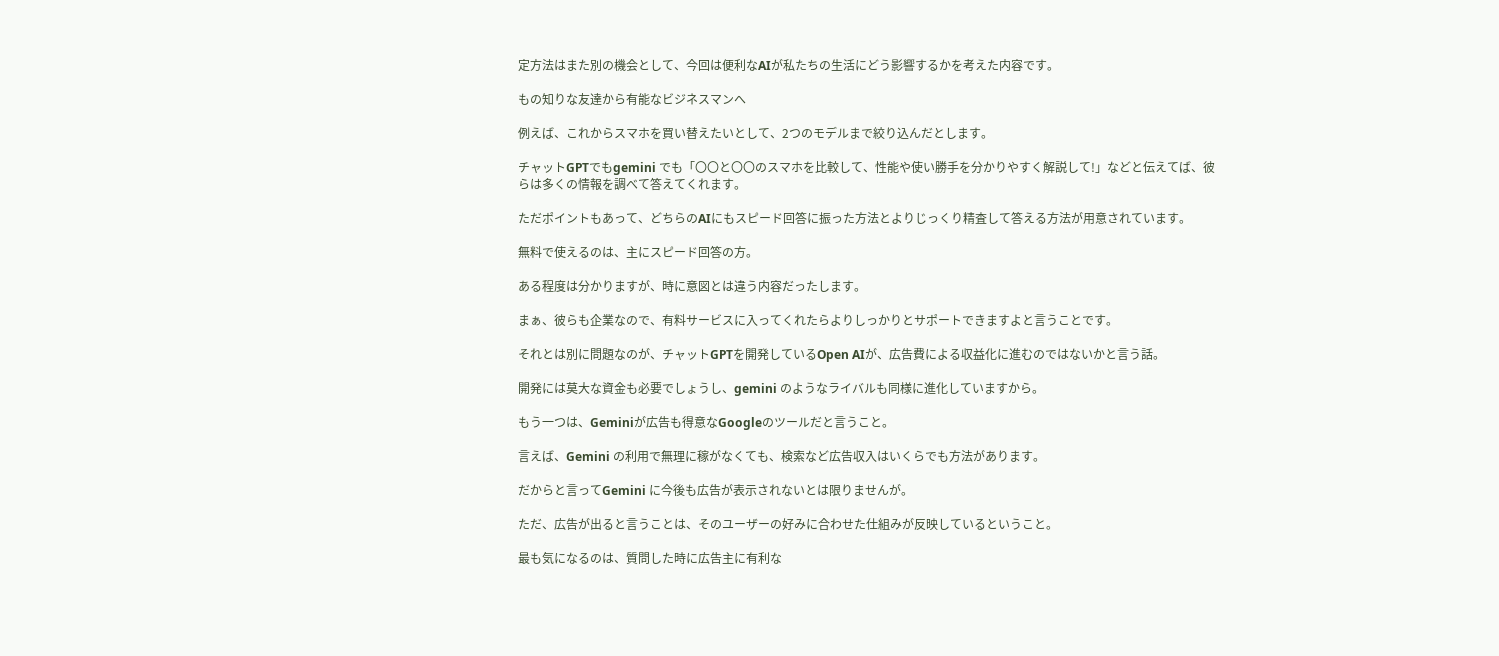定方法はまた別の機会として、今回は便利なAIが私たちの生活にどう影響するかを考えた内容です。

もの知りな友達から有能なビジネスマンへ

例えば、これからスマホを買い替えたいとして、2つのモデルまで絞り込んだとします。

チャットGPTでもgemini でも「〇〇と〇〇のスマホを比較して、性能や使い勝手を分かりやすく解説して!」などと伝えてば、彼らは多くの情報を調べて答えてくれます。

ただポイントもあって、どちらのAIにもスピード回答に振った方法とよりじっくり精査して答える方法が用意されています。

無料で使えるのは、主にスピード回答の方。

ある程度は分かりますが、時に意図とは違う内容だったします。

まぁ、彼らも企業なので、有料サービスに入ってくれたらよりしっかりとサポートできますよと言うことです。

それとは別に問題なのが、チャットGPTを開発しているOpen AIが、広告費による収益化に進むのではないかと言う話。

開発には莫大な資金も必要でしょうし、gemini のようなライバルも同様に進化していますから。

もう一つは、Geminiが広告も得意なGoogleのツールだと言うこと。

言えば、Gemini の利用で無理に稼がなくても、検索など広告収入はいくらでも方法があります。

だからと言ってGemini に今後も広告が表示されないとは限りませんが。

ただ、広告が出ると言うことは、そのユーザーの好みに合わせた仕組みが反映しているということ。

最も気になるのは、質問した時に広告主に有利な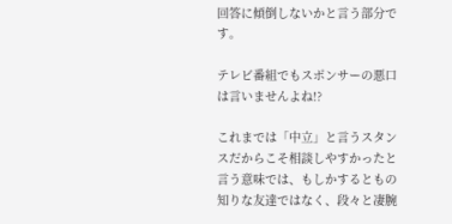回答に傾倒しないかと言う部分です。

テレビ番組でもスポンサーの悪口は言いませんよね!?

これまでは「中立」と言うスタンスだからこそ相談しやすかったと言う意味では、もしかするともの知りな友達ではなく、段々と凄腕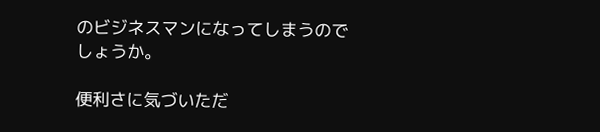のビジネスマンになってしまうのでしょうか。

便利さに気づいただ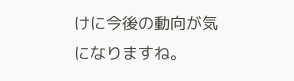けに今後の動向が気になりますね。